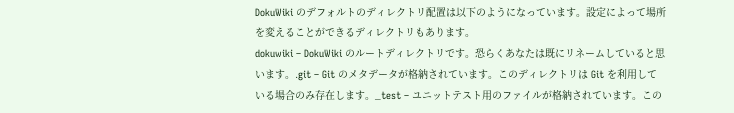DokuWiki のデフォルトのディレクトリ配置は以下のようになっています。設定によって場所を変えることができるディレクトリもあります。
dokuwiki – DokuWiki のルートディレクトリです。恐らくあなたは既にリネームしていると思います。.git – Git のメタデータが格納されています。このディレクトリは Git を利用している場合のみ存在します。_test – ユニットテスト用のファイルが格納されています。この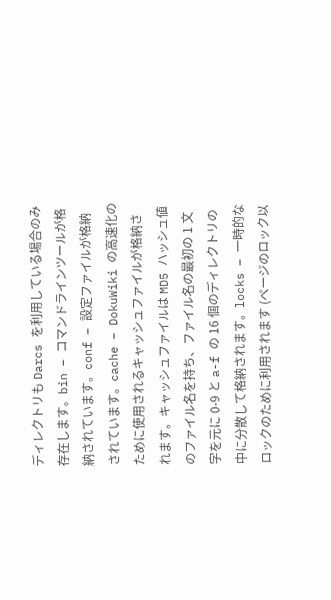ディレクトリも Darcs を利用している場合のみ存在します。bin – コマンドラインツールが格納されています。conf – 設定ファイルが格納されています。cache – DokuWiki の高速化のために使用されるキャッシュファイルが格納されます。キャッシュファイルは MD5 ハッシュ値のファイル名を持ち、ファイル名の最初の 1 文字を元に 0-9 と a-f の 16 個のディレクトリの中に分散して格納されます。locks – 一時的なロックのために利用されます (ページのロック以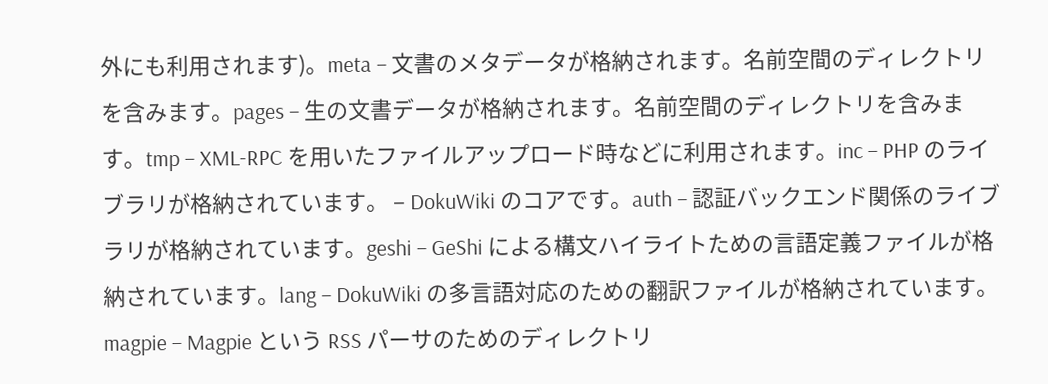外にも利用されます)。meta – 文書のメタデータが格納されます。名前空間のディレクトリを含みます。pages – 生の文書データが格納されます。名前空間のディレクトリを含みます。tmp – XML-RPC を用いたファイルアップロード時などに利用されます。inc – PHP のライブラリが格納されています。 – DokuWiki のコアです。auth – 認証バックエンド関係のライブラリが格納されています。geshi – GeShi による構文ハイライトための言語定義ファイルが格納されています。lang – DokuWiki の多言語対応のための翻訳ファイルが格納されています。magpie – Magpie という RSS パーサのためのディレクトリ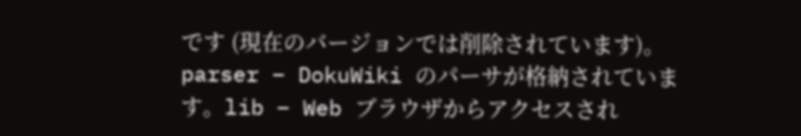です (現在のバージョンでは削除されています)。parser – DokuWiki のパーサが格納されています。lib – Web ブラウザからアクセスされ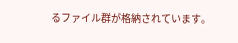るファイル群が格納されています。